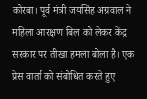कोरबा। पूर्व मंत्री जयसिंह अग्रवाल ने महिला आरक्षण बिल को लेकर केंद्र सरकार पर तीखा हमला बोला है। एक प्रेस वार्ता को संबोधित करते हुए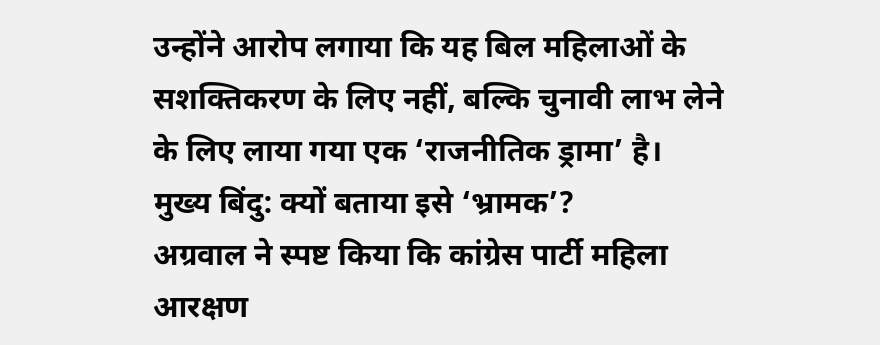उन्होंने आरोप लगाया कि यह बिल महिलाओं के सशक्तिकरण के लिए नहीं, बल्कि चुनावी लाभ लेने के लिए लाया गया एक ‘राजनीतिक ड्रामा’ है।
मुख्य बिंदु: क्यों बताया इसे ‘भ्रामक’?
अग्रवाल ने स्पष्ट किया कि कांग्रेस पार्टी महिला आरक्षण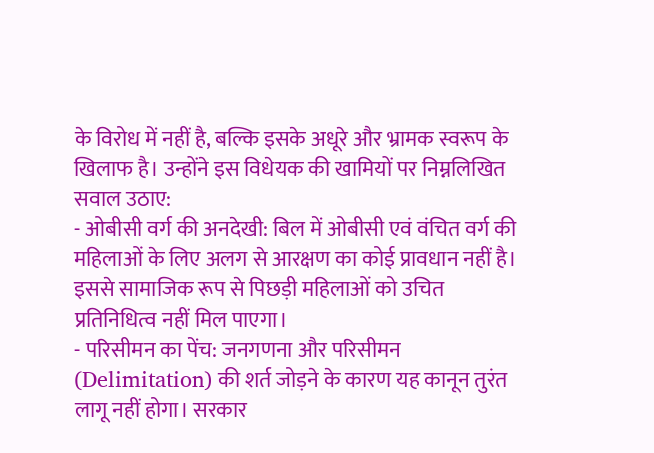के विरोध में नहीं है, बल्कि इसके अधूरे और भ्रामक स्वरूप के खिलाफ है। उन्होंने इस विधेयक की खामियों पर निम्नलिखित सवाल उठाए:
- ओबीसी वर्ग की अनदेखी: बिल में ओबीसी एवं वंचित वर्ग की महिलाओं के लिए अलग से आरक्षण का कोई प्रावधान नहीं है। इससे सामाजिक रूप से पिछड़ी महिलाओं को उचित प्रतिनिधित्व नहीं मिल पाएगा।
- परिसीमन का पेंच: जनगणना और परिसीमन (Delimitation) की शर्त जोड़ने के कारण यह कानून तुरंत लागू नहीं होगा। सरकार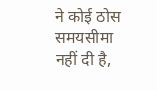ने कोई ठोस समयसीमा नहीं दी है,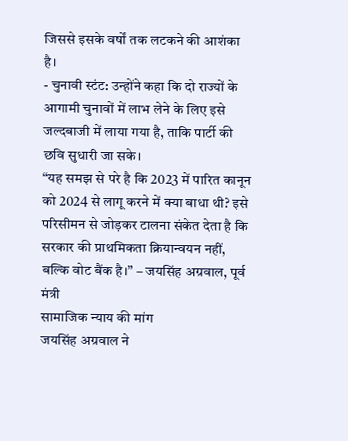जिससे इसके वर्षों तक लटकने की आशंका है।
- चुनावी स्टंट: उन्होंने कहा कि दो राज्यों के आगामी चुनावों में लाभ लेने के लिए इसे जल्दबाजी में लाया गया है, ताकि पार्टी की छवि सुधारी जा सके।
“यह समझ से परे है कि 2023 में पारित कानून को 2024 से लागू करने में क्या बाधा थी? इसे परिसीमन से जोड़कर टालना संकेत देता है कि सरकार की प्राथमिकता क्रियान्वयन नहीं, बल्कि वोट बैंक है।” – जयसिंह अग्रवाल, पूर्व मंत्री
सामाजिक न्याय की मांग
जयसिंह अग्रवाल ने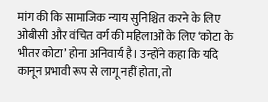मांग की कि सामाजिक न्याय सुनिश्चित करने के लिए ओबीसी और वंचित वर्ग की महिलाओं के लिए ‘कोटा के भीतर कोटा’ होना अनिवार्य है। उन्होंने कहा कि यदि कानून प्रभावी रूप से लागू नहीं होता, तो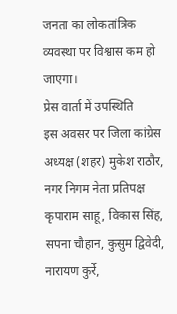जनता का लोकतांत्रिक व्यवस्था पर विश्वास कम हो जाएगा।
प्रेस वार्ता में उपस्थिति
इस अवसर पर जिला कांग्रेस अध्यक्ष (शहर) मुकेश राठौर, नगर निगम नेता प्रतिपक्ष कृपाराम साहू, विकास सिंह, सपना चौहान, कुसुम द्विवेदी, नारायण कुर्रे,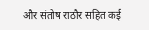और संतोष राठौर सहित कई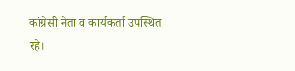कांग्रेसी नेता व कार्यकर्ता उपस्थित रहे।